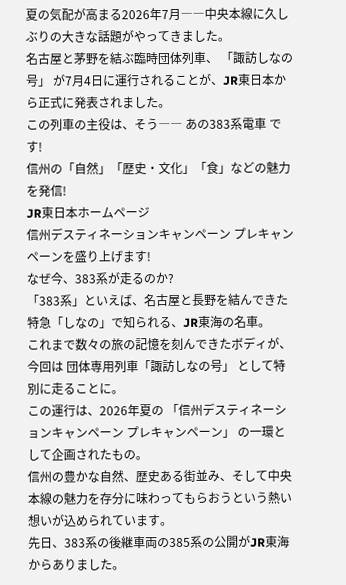夏の気配が高まる2026年7月――中央本線に久しぶりの大きな話題がやってきました。
名古屋と茅野を結ぶ臨時団体列車、 「諏訪しなの号」 が7月4日に運行されることが、JR東日本から正式に発表されました。
この列車の主役は、そう―― あの383系電車 です!
信州の「自然」「歴史・文化」「食」などの魅力を発信!
JR東日本ホームページ
信州デスティネーションキャンペーン プレキャンペーンを盛り上げます!
なぜ今、383系が走るのか?
「383系」といえば、名古屋と長野を結んできた特急「しなの」で知られる、JR東海の名車。
これまで数々の旅の記憶を刻んできたボディが、今回は 団体専用列車「諏訪しなの号」 として特別に走ることに。
この運行は、2026年夏の 「信州デスティネーションキャンペーン プレキャンペーン」 の一環として企画されたもの。
信州の豊かな自然、歴史ある街並み、そして中央本線の魅力を存分に味わってもらおうという熱い想いが込められています。
先日、383系の後継車両の385系の公開がJR東海からありました。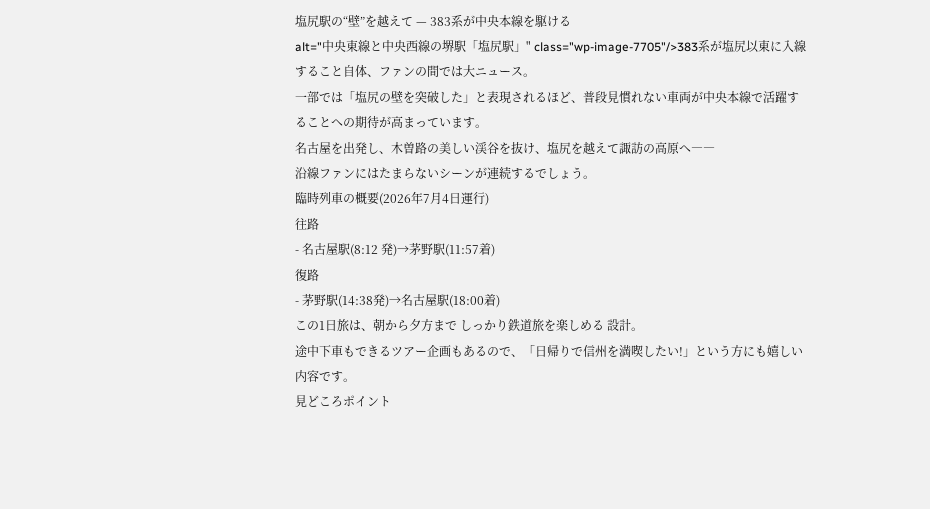塩尻駅の“壁”を越えて — 383系が中央本線を駆ける
alt="中央東線と中央西線の堺駅「塩尻駅」" class="wp-image-7705"/>383系が塩尻以東に入線すること自体、ファンの間では大ニュース。
一部では「塩尻の壁を突破した」と表現されるほど、普段見慣れない車両が中央本線で活躍することへの期待が高まっています。
名古屋を出発し、木曽路の美しい渓谷を抜け、塩尻を越えて諏訪の高原へ――
沿線ファンにはたまらないシーンが連続するでしょう。
臨時列車の概要(2026年7月4日運行)
往路
- 名古屋駅(8:12 発)→茅野駅(11:57着)
復路
- 茅野駅(14:38発)→名古屋駅(18:00着)
この1日旅は、朝から夕方まで しっかり鉄道旅を楽しめる 設計。
途中下車もできるツアー企画もあるので、「日帰りで信州を満喫したい!」という方にも嬉しい内容です。
見どころポイント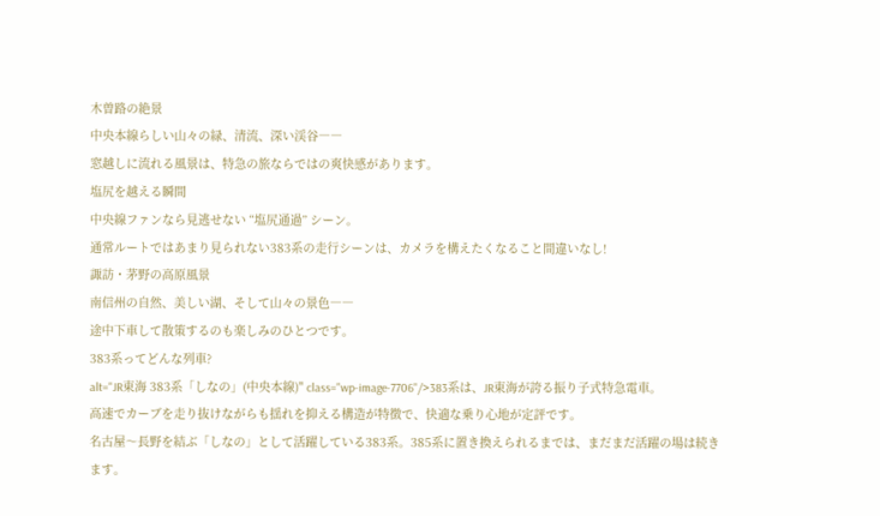木曽路の絶景
中央本線らしい山々の緑、清流、深い渓谷――
窓越しに流れる風景は、特急の旅ならではの爽快感があります。
塩尻を越える瞬間
中央線ファンなら見逃せない “塩尻通過” シーン。
通常ルートではあまり見られない383系の走行シーンは、カメラを構えたくなること間違いなし!
諏訪・茅野の高原風景
南信州の自然、美しい湖、そして山々の景色――
途中下車して散策するのも楽しみのひとつです。
383系ってどんな列車?
alt="JR東海 383系「しなの」(中央本線)" class="wp-image-7706"/>383系は、JR東海が誇る振り子式特急電車。
高速でカーブを走り抜けながらも揺れを抑える構造が特徴で、快適な乗り心地が定評です。
名古屋〜長野を結ぶ「しなの」として活躍している383系。385系に置き換えられるまでは、まだまだ活躍の場は続きます。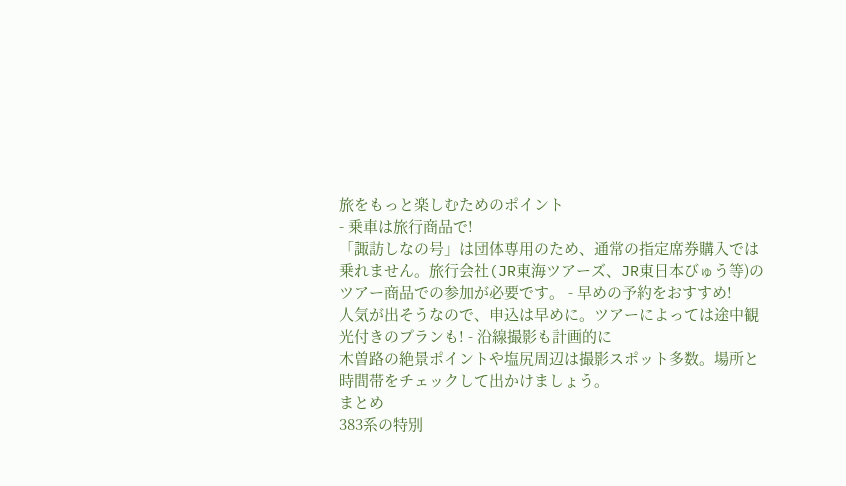旅をもっと楽しむためのポイント
- 乗車は旅行商品で!
「諏訪しなの号」は団体専用のため、通常の指定席券購入では乗れません。旅行会社(JR東海ツアーズ、JR東日本びゅう等)のツアー商品での参加が必要です。 - 早めの予約をおすすめ!
人気が出そうなので、申込は早めに。ツアーによっては途中観光付きのプランも! - 沿線撮影も計画的に
木曽路の絶景ポイントや塩尻周辺は撮影スポット多数。場所と時間帯をチェックして出かけましょう。
まとめ
383系の特別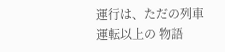運行は、ただの列車運転以上の 物語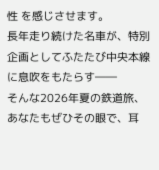性 を感じさせます。
長年走り続けた名車が、特別企画としてふたたび中央本線に息吹をもたらす――
そんな2026年夏の鉄道旅、あなたもぜひその眼で、耳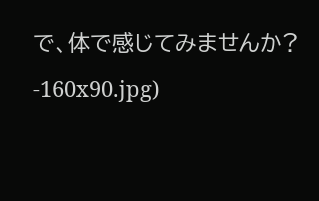で、体で感じてみませんか?
-160x90.jpg)